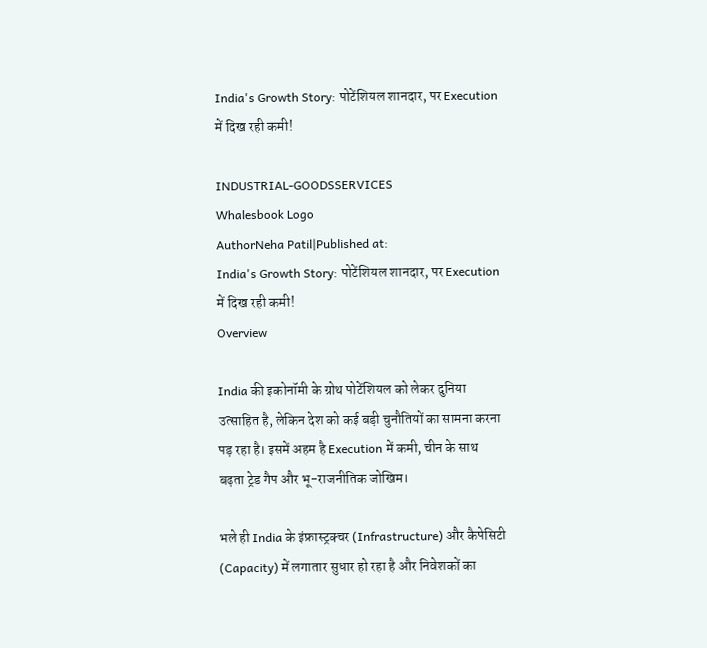India's Growth Story: पोटेंशियल शानदार, पर Execution में दिख रही कमी!

INDUSTRIAL-GOODSSERVICES
Whalesbook Logo
AuthorNeha Patil|Published at:
India's Growth Story: पोटेंशियल शानदार, पर Execution में दिख रही कमी!
Overview

India की इकोनॉमी के ग्रोथ पोटेंशियल को लेकर दुनिया उत्साहित है, लेकिन देश को कई बड़ी चुनौतियों का सामना करना पड़ रहा है। इसमें अहम है Execution में कमी, चीन के साथ बढ़ता ट्रेड गैप और भू-राजनीतिक जोखिम।

भले ही India के इंफ्रास्ट्रक्चर (Infrastructure) और कैपेसिटी (Capacity) में लगातार सुधार हो रहा है और निवेशकों का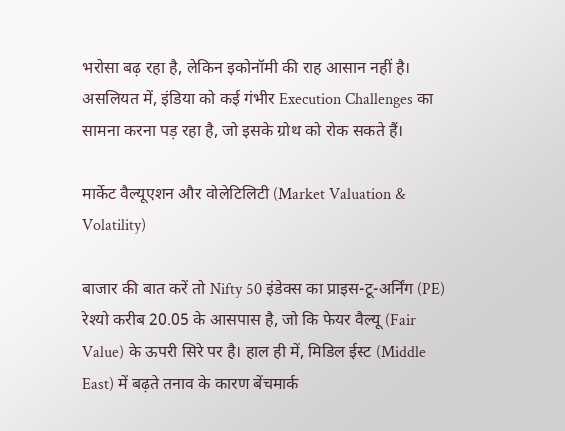भरोसा बढ़ रहा है, लेकिन इकोनॉमी की राह आसान नहीं है। असलियत में, इंडिया को कई गंभीर Execution Challenges का सामना करना पड़ रहा है, जो इसके ग्रोथ को रोक सकते हैं।

मार्केट वैल्यूएशन और वोलेटिलिटी (Market Valuation & Volatility)

बाजार की बात करें तो Nifty 50 इंडेक्स का प्राइस-टू-अर्निंग (PE) रेश्यो करीब 20.05 के आसपास है, जो कि फेयर वैल्यू (Fair Value) के ऊपरी सिरे पर है। हाल ही में, मिडिल ईस्ट (Middle East) में बढ़ते तनाव के कारण बेंचमार्क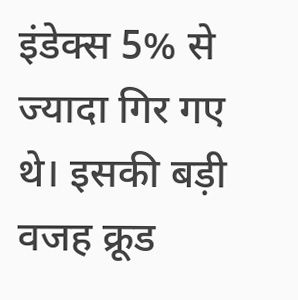इंडेक्स 5% से ज्यादा गिर गए थे। इसकी बड़ी वजह क्रूड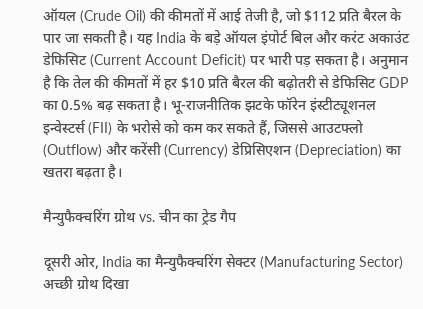ऑयल (Crude Oil) की कीमतों में आई तेजी है, जो $112 प्रति बैरल के पार जा सकती है। यह India के बड़े ऑयल इंपोर्ट बिल और करंट अकाउंट डेफिसिट (Current Account Deficit) पर भारी पड़ सकता है। अनुमान है कि तेल की कीमतों में हर $10 प्रति बैरल की बढ़ोतरी से डेफिसिट GDP का 0.5% बढ़ सकता है। भू-राजनीतिक झटके फॉरेन इंस्टीट्यूशनल इन्वेस्टर्स (FII) के भरोसे को कम कर सकते हैं, जिससे आउटफ्लो (Outflow) और करेंसी (Currency) डेप्रिसिएशन (Depreciation) का खतरा बढ़ता है।

मैन्युफैक्चरिंग ग्रोथ vs. चीन का ट्रेड गैप

दूसरी ओर, India का मैन्युफैक्चरिंग सेक्टर (Manufacturing Sector) अच्छी ग्रोथ दिखा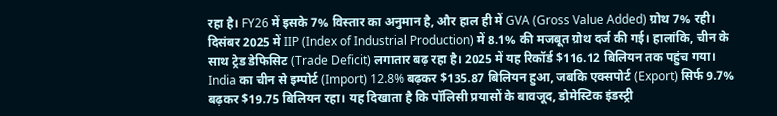रहा है। FY26 में इसके 7% विस्तार का अनुमान है, और हाल ही में GVA (Gross Value Added) ग्रोथ 7% रही। दिसंबर 2025 में IIP (Index of Industrial Production) में 8.1% की मजबूत ग्रोथ दर्ज की गई। हालांकि, चीन के साथ ट्रेड डेफिसिट (Trade Deficit) लगातार बढ़ रहा है। 2025 में यह रिकॉर्ड $116.12 बिलियन तक पहुंच गया। India का चीन से इम्पोर्ट (Import) 12.8% बढ़कर $135.87 बिलियन हुआ, जबकि एक्सपोर्ट (Export) सिर्फ 9.7% बढ़कर $19.75 बिलियन रहा। यह दिखाता है कि पॉलिसी प्रयासों के बावजूद, डोमेस्टिक इंडस्ट्री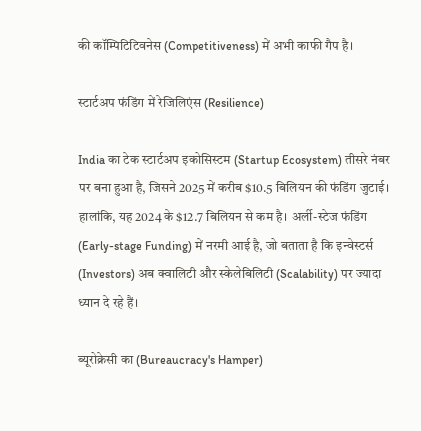की कॉम्पिटिटिवनेस (Competitiveness) में अभी काफी गैप है।

स्टार्टअप फंडिंग में रेजिलिएंस (Resilience)

India का टेक स्टार्टअप इकोसिस्टम (Startup Ecosystem) तीसरे नंबर पर बना हुआ है, जिसने 2025 में करीब $10.5 बिलियन की फंडिंग जुटाई। हालांकि, यह 2024 के $12.7 बिलियन से कम है। अर्ली-स्टेज फंडिंग (Early-stage Funding) में नरमी आई है, जो बताता है कि इन्वेस्टर्स (Investors) अब क्वालिटी और स्केलेबिलिटी (Scalability) पर ज्यादा ध्यान दे रहे हैं।

ब्यूरोक्रेसी का (Bureaucracy's Hamper)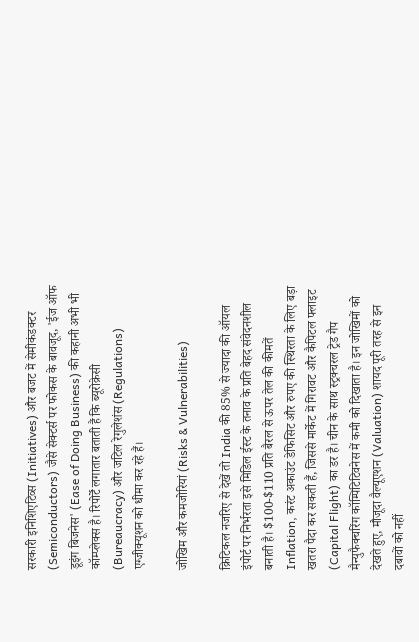सरकारी इनिशिएटिव्स (Initiatives) और बजट में सेमीकंडक्टर (Semiconductors) जैसे सेक्टर्स पर फोकस के बावजूद, 'ईज ऑफ डूइंग बिजनेस' (Ease of Doing Business) की कहानी अभी भी कॉम्प्लेक्स है। रिपोर्टें लगातार बताती हैं कि ब्यूरोक्रेसी (Bureaucracy) और जटिल रेगुलेशंस (Regulations) एग्जीक्यूशन को धीमा कर रहे हैं।

जोखिम और कमजोरियां (Risks & Vulnerabilities)

क्रिटिकल नजरिए से देखें तो India की 85% से ज्यादा की ऑयल इंपोर्ट पर निर्भरता इसे मिडिल ईस्ट के तनाव के प्रति बेहद संवेदनशील बनाती है। $100-$110 प्रति बैरल से ऊपर तेल की कीमतें Inflation, करंट अकाउंट डेफिसिट और रुपए की स्थिरता के लिए बड़ा खतरा पैदा कर सकती हैं, जिससे मार्केट में गिरावट और कैपिटल फ्लाइट (Capital Flight) का डर है। चीन के साथ स्ट्रक्चरल ट्रेड गैप मैन्युफैक्चरिंग कॉम्पिटिटिवनेस में कमी को दिखाता है। इन जोखिमों को देखते हुए, मौजूदा वैल्यूएशन (Valuation) शायद पूरी तरह से इन दबावों को नहीं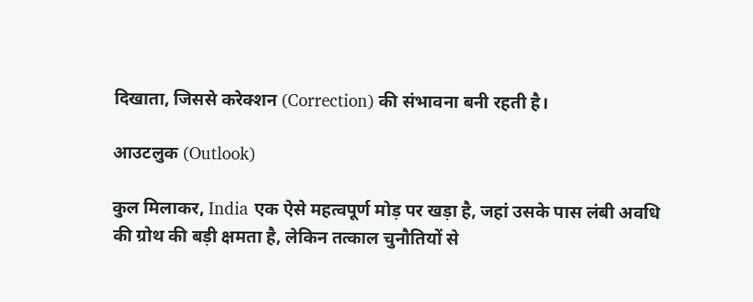दिखाता, जिससे करेक्शन (Correction) की संभावना बनी रहती है।

आउटलुक (Outlook)

कुल मिलाकर, India एक ऐसे महत्वपूर्ण मोड़ पर खड़ा है, जहां उसके पास लंबी अवधि की ग्रोथ की बड़ी क्षमता है, लेकिन तत्काल चुनौतियों से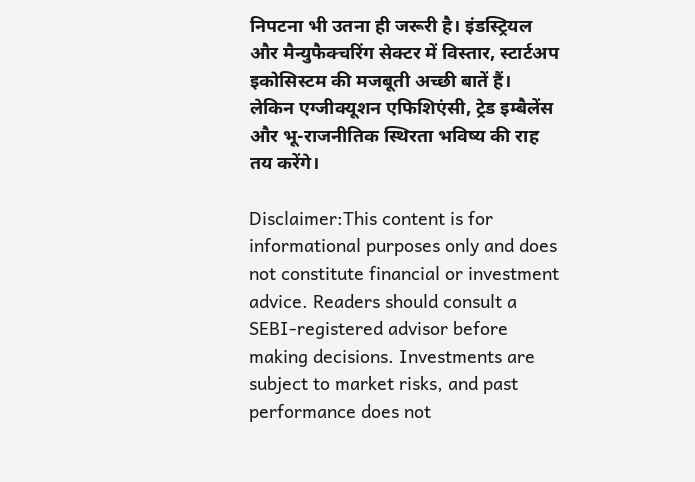निपटना भी उतना ही जरूरी है। इंडस्ट्रियल और मैन्युफैक्चरिंग सेक्टर में विस्तार, स्टार्टअप इकोसिस्टम की मजबूती अच्छी बातें हैं। लेकिन एग्जीक्यूशन एफिशिएंसी, ट्रेड इम्बैलेंस और भू-राजनीतिक स्थिरता भविष्य की राह तय करेंगे।

Disclaimer:This content is for informational purposes only and does not constitute financial or investment advice. Readers should consult a SEBI-registered advisor before making decisions. Investments are subject to market risks, and past performance does not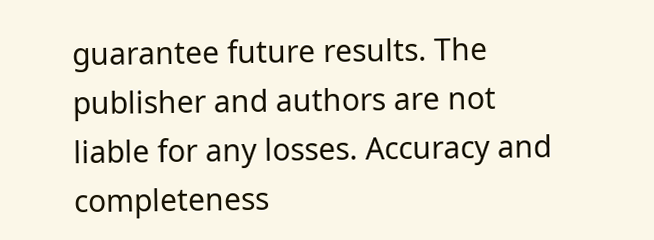guarantee future results. The publisher and authors are not liable for any losses. Accuracy and completeness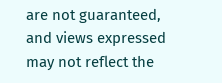are not guaranteed, and views expressed may not reflect the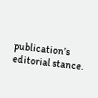publication’s editorial stance.